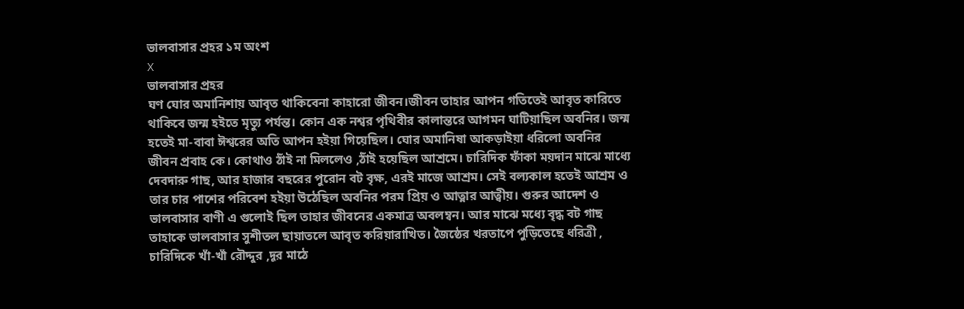ভালবাসার প্রহর ১ম অংশ
X
ভালবাসার প্রহর
ঘণ ঘোর অমানিশায় আবৃত থাকিবেনা কাহারো জীবন।জীবন তাহার আপন গতিতেই আবৃত কারিতে থাকিবে জন্ম হইতে মৃত্যু পর্যন্ত। কোন এক নশ্বর পৃথিবীর কালান্তরে আগমন ঘাটিয়াছিল অবনির। জন্ম হতেই মা-বাবা ঈশ্বরের অতি আপন হইয়া গিয়েছিল। ঘোর অমানিষা আকড়াইয়া ধরিলো অবনির জীবন প্রবাহ কে। কোথাও ঠাঁই না মিললেও ,ঠাঁই হয়েছিল আশ্রমে। চারিদিক ফাঁকা ময়দান মাঝে মাধ্যে দেবদারু গাছ, আর হাজার বছরের পুরোন বট বৃক্ষ, এরই মাজে আশ্রম। সেই বল্যকাল হতেই আশ্রম ও তার চার পাশের পরিবেশ হইয়া উঠেছিল অবনির পরম প্রিয় ও আত্নার আত্বীয়। গুরুর আদেশ ও ভালবাসার বাণী এ গুলোই ছিল তাহার জীবনের একমাত্র অবলম্বন। আর মাঝে মধ্যে বৃদ্ধ বট গাছ তাহাকে ভালবাসার সুশীতল ছায়াতলে আবৃত করিয়ারাখিত। জৈষ্ঠের খরতাপে পুড়িতেছে ধরিত্রী , চারিদিকে খাঁ-খাঁ রৌদ্দুর ,দূর মাঠে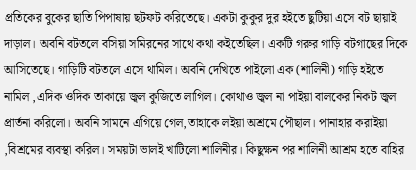প্রতিকের বুকের ছাতি পিপাষায় ছটফট করিতেছে। একটা কুকুর দুর হইতে ছুটিয়া এসে বট ছায়াই দাড়াল। অবনি বটতলে বসিয়া সমিরনের সাথে কথা কইতেছিল। একটি গরুর গাড়ি বটগাছের দিকে আসিতেছে। গাড়িটি বটতলে এসে থামিল। অবনি দেখিতে পাইলো এক (শালিনী) গাড়ি হইতে নামিল ,এদিক ওদিক তাকায়ে জ্বল কুজিতে লাগিল। কোথাও জ্বল না পাইয়া বালকের নিকট জ্বল প্রার্তনা করিলো। অবনি সামনে এগিয়ে গেল,তাহাকে লইয়া অশ্রমে পৌছাল। পানাহার করাইয়া ,বিশ্রমের ব্যবস্থা করিল। সময়টা ভালই খাটিলো শালিনীর। কিছুক্ষন পর শালিনী আশ্রম হতে বাহির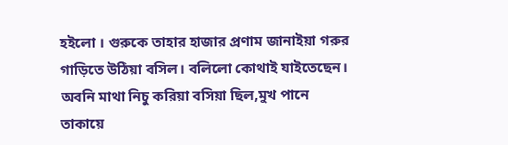হইলো । গুরুকে তাহার হাজার প্রণাম জানাইয়া গরুর গাড়িতে উঠিয়া বসিল। বলিলো কোথাই যাইতেছেন। অবনি মাথা নিচু করিয়া বসিয়া ছিল,মুখ পানে তাকায়ে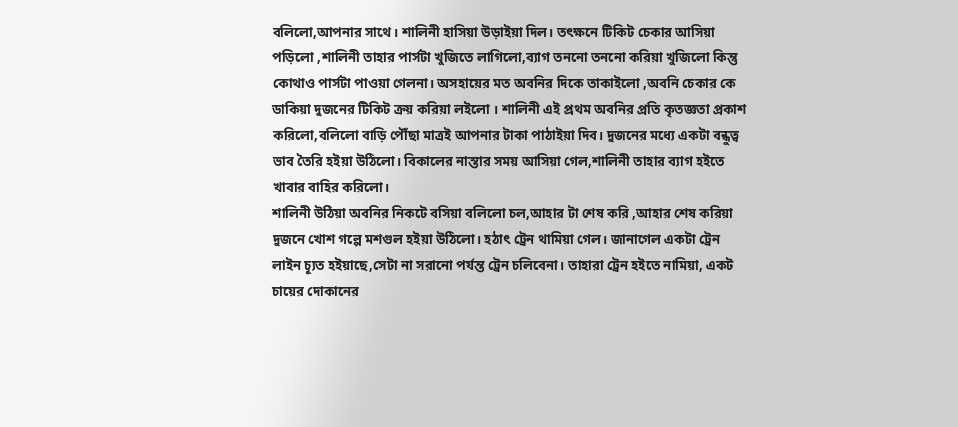বলিলো,আপনার সাথে। শালিনী হাসিয়া উড়াইয়া দিল। তৎক্ষনে টিকিট চেকার আসিয়া পড়িলো ,শালিনী তাহার পার্সটা খুজিতে লাগিলো,ব্যাগ তননো তননো করিয়া খুজিলো কিন্তু কোথাও পার্সটা পাওয়া গেলনা। অসহায়ের মত অবনির দিকে তাকাইলো ,অবনি চেকার কে ডাকিয়া দুজনের টিকিট ক্রয় করিয়া লইলো । শালিনী এই প্রথম অবনির প্রতি কৃতজ্ঞতা প্রকাশ করিলো,বলিলো বাড়ি পৌঁছা মাত্রই আপনার টাকা পাঠাইয়া দিব। দুজনের মধ্যে একটা বন্ধুত্ব ভাব তৈরি হইয়া উঠিলো। বিকালের নাস্তার সময় আসিয়া গেল,শালিনী তাহার ব্যাগ হইতে খাবার বাহির করিলো।
শালিনী উঠিয়া অবনির নিকটে বসিয়া বলিলো চল,আহার টা শেষ করি ,আহার শেষ করিয়া দুজনে খোশ গল্পে মশগুল হইয়া উঠিলো। হঠাৎ ট্রেন থামিয়া গেল। জানাগেল একটা ট্রেন লাইন চ্যূত হইয়াছে,সেটা না সরানো পর্যন্ত ট্রেন চলিবেনা। তাহারা ট্রেন হইতে নামিয়া, একট চায়ের দোকানের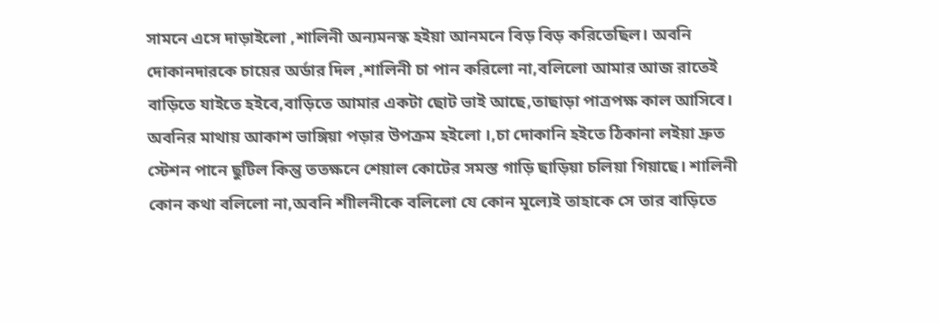সামনে এসে দাড়াইলো ,শালিনী অন্যমনস্ক হইয়া আনমনে বিড় বিড় করিতেছিল। অবনি দোকানদারকে চায়ের অর্ডার দিল ,শালিনী চা পান করিলো না,বলিলো আমার আজ রাতেই বাড়িতে যাইতে হইবে,বাড়িতে আমার একটা ছোট ভাই আছে,তাছাড়া পাত্রপক্ষ কাল আসিবে। অবনির মাথায় আকাশ ভাঙ্গিয়া পড়ার উপক্রম হইলো ।,চা দোকানি হইতে ঠিকানা লইয়া দ্রুত স্টেশন পানে ছুটিল কিন্তু ততক্ষনে শেয়াল কোটের সমস্ত গাড়ি ছাড়িয়া চলিয়া গিয়াছে। শালিনী কোন কথা বলিলো না,অবনি শাীলনীকে বলিলো যে কোন মূল্যেই তাহাকে সে তার বাড়িতে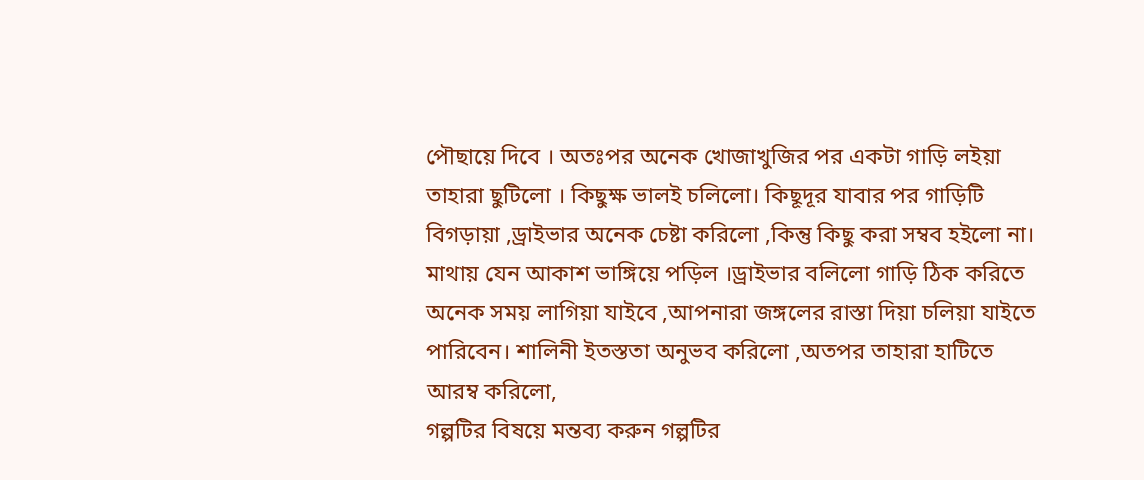পৌছায়ে দিবে । অতঃপর অনেক খোজাখুজির পর একটা গাড়ি লইয়া তাহারা ছুটিলো । কিছুক্ষ ভালই চলিলো। কিছূদূর যাবার পর গাড়িটি বিগড়ায়া ,ড্রাইভার অনেক চেষ্টা করিলো ,কিন্তু কিছু করা সম্বব হইলো না।
মাথায় যেন আকাশ ভাঙ্গিয়ে পড়িল ।ড্রাইভার বলিলো গাড়ি ঠিক করিতে অনেক সময় লাগিয়া যাইবে ,আপনারা জঙ্গলের রাস্তা দিয়া চলিয়া যাইতে পারিবেন। শালিনী ইতস্ততা অনুভব করিলো ,অতপর তাহারা হাটিতে আরম্ব করিলো,
গল্পটির বিষয়ে মন্তব্য করুন গল্পটির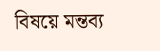বিষয়ে মন্তব্য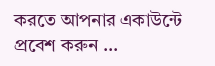করতে আপনার একাউন্টে প্রবেশ করুন ...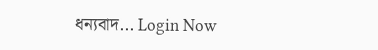ধন্যবাদ... Login Now